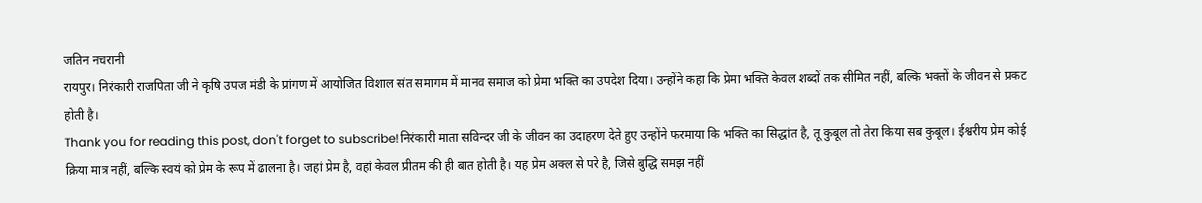जतिन नचरानी
रायपुर। निरंकारी राजपिता जी ने कृषि उपज मंडी के प्रांगण में आयोजित विशाल संत समागम में मानव समाज को प्रेमा भक्ति का उपदेश दिया। उन्होंने कहा कि प्रेमा भक्ति केवल शब्दों तक सीमित नहीं, बल्कि भक्तों के जीवन से प्रकट होती है।
Thank you for reading this post, don't forget to subscribe!निरंकारी माता सविन्दर जी के जीवन का उदाहरण देते हुए उन्होंने फरमाया कि भक्ति का सिद्धांत है, तू कुबूल तो तेरा किया सब कुबूल। ईश्वरीय प्रेम कोई क्रिया मात्र नहीं, बल्कि स्वयं को प्रेम के रूप में ढालना है। जहां प्रेम है, वहां केवल प्रीतम की ही बात होती है। यह प्रेम अक्ल से परे है, जिसे बुद्धि समझ नहीं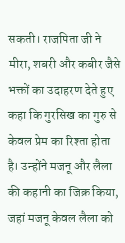सकती। राजपिता जी ने मीरा, शबरी और कबीर जैसे भक्तों का उदाहरण देते हुए कहा कि गुरसिख का गुरु से केवल प्रेम का रिश्ता होता है। उन्होंने मजनू और लैला की कहानी का जिक्र किया, जहां मजनू केवल लैला को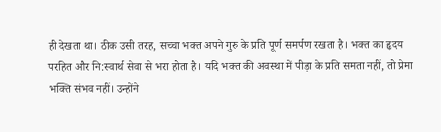ही देखता था। ठीक उसी तरह, सच्चा भक्त अपने गुरु के प्रति पूर्ण समर्पण रखता है। भक्त का हृदय परहित और नि:स्वार्थ सेवा से भरा होता है। यदि भक्त की अवस्था में पीड़ा के प्रति समता नहीं, तो प्रेमा भक्ति संभव नहीं। उन्होंने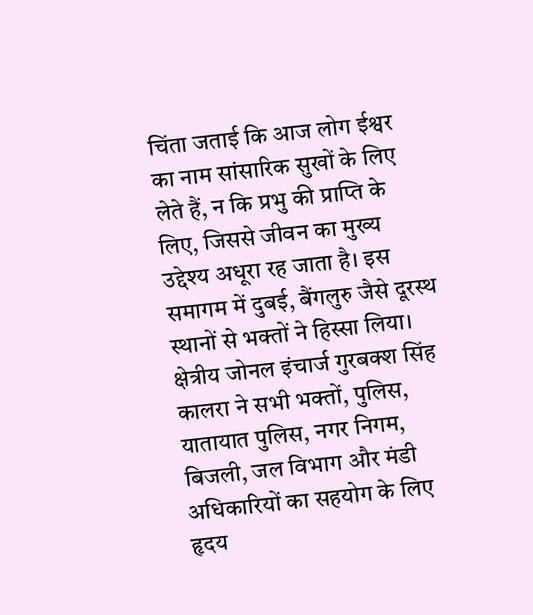चिंता जताई कि आज लोग ईश्वर का नाम सांसारिक सुखों के लिए लेते हैं, न कि प्रभु की प्राप्ति के लिए, जिससे जीवन का मुख्य उद्देश्य अधूरा रह जाता है। इस समागम में दुबई, बैंगलुरु जैसे दूरस्थ स्थानों से भक्तों ने हिस्सा लिया। क्षेत्रीय जोनल इंचार्ज गुरबक्श सिंह कालरा ने सभी भक्तों, पुलिस, यातायात पुलिस, नगर निगम, बिजली, जल विभाग और मंडी अधिकारियों का सहयोग के लिए हृदय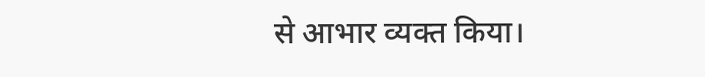से आभार व्यक्त किया।